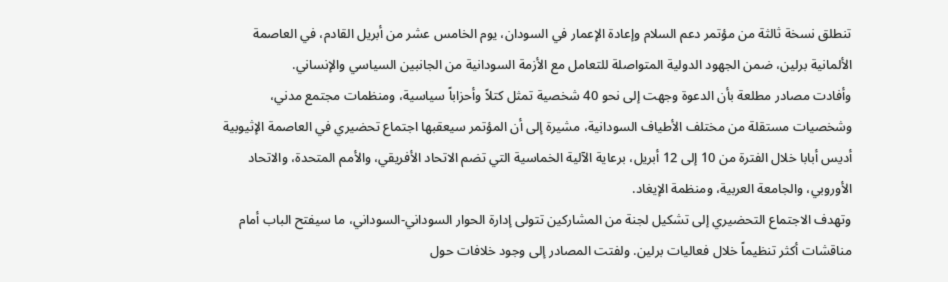تنطلق نسخة ثالثة من مؤتمر دعم السلام وإعادة الإعمار في السودان، يوم الخامس عشر من أبريل القادم، في العاصمة الألمانية برلين، ضمن الجهود الدولية المتواصلة للتعامل مع الأزمة السودانية من الجانبين السياسي والإنساني.
وأفادت مصادر مطلعة بأن الدعوة وجهت إلى نحو 40 شخصية تمثل كتلاً وأحزاباً سياسية، ومنظمات مجتمع مدني، وشخصيات مستقلة من مختلف الأطياف السودانية، مشيرة إلى أن المؤتمر سيعقبها اجتماع تحضيري في العاصمة الإثيوبية أديس أبابا خلال الفترة من 10 إلى 12 أبريل، برعاية الآلية الخماسية التي تضم الاتحاد الأفريقي، والأمم المتحدة، والاتحاد الأوروبي، والجامعة العربية، ومنظمة الإيغاد.
وتهدف الاجتماع التحضيري إلى تشكيل لجنة من المشاركين تتولى إدارة الحوار السوداني-السوداني، ما سيفتح الباب أمام مناقشات أكثر تنظيماً خلال فعاليات برلين. ولفتت المصادر إلى وجود خلافات حول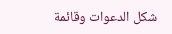شكل الدعوات وقائمة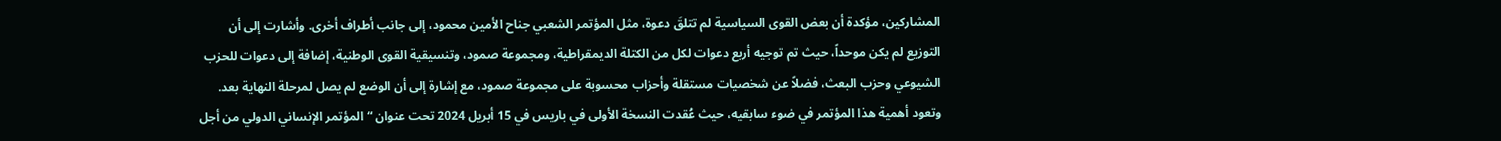المشاركين، مؤكدة أن بعض القوى السياسية لم تتلقَ دعوة، مثل المؤتمر الشعبي جناح الأمين محمود، إلى جانب أطراف أخرى. وأشارت إلى أن التوزيع لم يكن موحداً، حيث تم توجيه أربع دعوات لكل من الكتلة الديمقراطية، ومجموعة صمود، وتنسيقية القوى الوطنية، إضافة إلى دعوات للحزب الشيوعي وحزب البعث، فضلاً عن شخصيات مستقلة وأحزاب محسوبة على مجموعة صمود، مع إشارة إلى أن الوضع لم يصل لمرحلة النهاية بعد.
وتعود أهمية هذا المؤتمر في ضوء سابقيه، حيث عُقدت النسخة الأولى في باريس في 15 أبريل 2024 تحت عنوان “المؤتمر الإنساني الدولي من أجل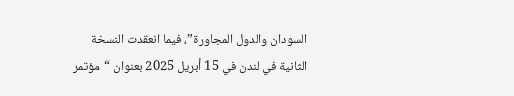السودان والدول المجاورة”، فيما انعقدت النسخة الثانية في لندن في 15 أبريل 2025 بعنوان “مؤتمر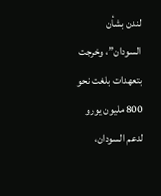لندن بشأن السودان”، وخرجت بتعهدات بلغت نحو 800 مليون يورو لدعم السودان،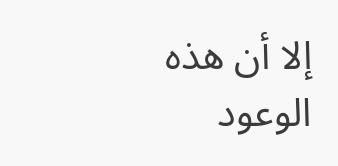إلا أن هذه الوعود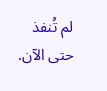لم تُنفذ حتى الآن.